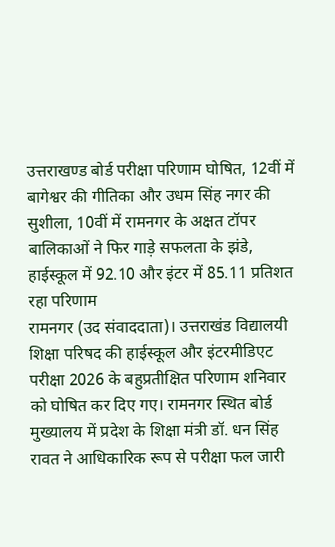उत्तराखण्ड बोर्ड परीक्षा परिणाम घोषित, 12वीं में बागेश्वर की गीतिका और उधम सिंह नगर की सुशीला, 10वीं में रामनगर के अक्षत टॉपर
बालिकाओं ने फिर गाड़े सफलता के झंडे, हाईस्कूल में 92.10 और इंटर में 85.11 प्रतिशत रहा परिणाम
रामनगर (उद संवाददाता)। उत्तराखंड विद्यालयी शिक्षा परिषद की हाईस्कूल और इंटरमीडिएट परीक्षा 2026 के बहुप्रतीक्षित परिणाम शनिवार को घोषित कर दिए गए। रामनगर स्थित बोर्ड मुख्यालय में प्रदेश के शिक्षा मंत्री डॉ. धन सिंह रावत ने आधिकारिक रूप से परीक्षा फल जारी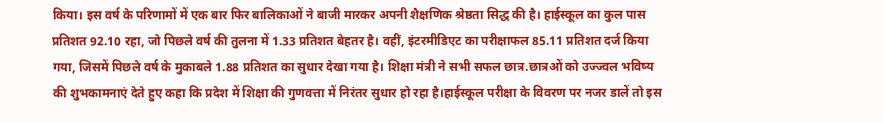किया। इस वर्ष के परिणामों में एक बार फिर बालिकाओं ने बाजी मारकर अपनी शैक्षणिक श्रेष्ठता सिद्ध की है। हाईस्कूल का कुल पास प्रतिशत 92.10 रहा, जो पिछले वर्ष की तुलना में 1.33 प्रतिशत बेहतर है। वहीं, इंटरमीडिएट का परीक्षाफल 85.11 प्रतिशत दर्ज किया गया, जिसमें पिछले वर्ष के मुकाबले 1.88 प्रतिशत का सुधार देखा गया है। शिक्षा मंत्री ने सभी सफल छात्र.छात्रओं को उज्ज्वल भविष्य की शुभकामनाएं देते हुए कहा कि प्रदेश में शिक्षा की गुणवत्ता में निरंतर सुधार हो रहा है।हाईस्कूल परीक्षा के विवरण पर नजर डालें तो इस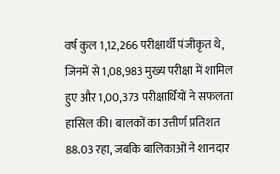वर्ष कुल 1,12,266 परीक्षार्थी पंजीकृत थे, जिनमें से 1,08,983 मुख्य परीक्षा में शामिल हुए और 1,00,373 परीक्षार्थियों ने सफलता हासिल की। बालकों का उत्तीर्ण प्रतिशत 88.03 रहा, जबकि बालिकाओं ने शानदार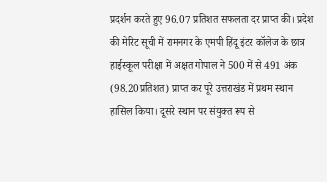प्रदर्शन करते हुए 96.07 प्रतिशत सफलता दर प्राप्त की। प्रदेश की मेरिट सूची में रामनगर के एमपी हिंदू इंटर कॉलेज के छात्र हाईस्कूल परीक्षा में अक्षत गोपाल ने 500 में से 491 अंक (98.20प्रतिशत) प्राप्त कर पूरे उत्तराखंड में प्रथम स्थान हासिल किया। दूसरे स्थान पर संयुक्त रूप से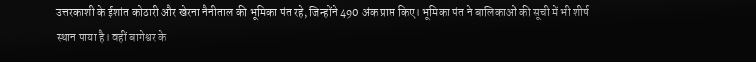उत्तरकाशी के ईशांत कोठारी और खेरना नैनीताल की भूमिका पंत रहे, जिन्होंने 490 अंक प्राप्त किए। भूमिका पंत ने बालिकाओं की सूची में भी शीर्ष स्थान पाया है। वहीं बागेश्वर के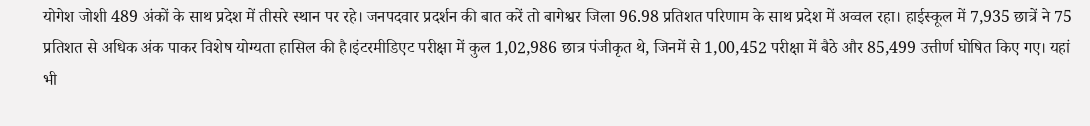योगेश जोशी 489 अंकों के साथ प्रदेश में तीसरे स्थान पर रहे। जनपदवार प्रदर्शन की बात करें तो बागेश्वर जिला 96.98 प्रतिशत परिणाम के साथ प्रदेश में अव्वल रहा। हाईस्कूल में 7,935 छात्रें ने 75 प्रतिशत से अधिक अंक पाकर विशेष योग्यता हासिल की है।इंटरमीडिएट परीक्षा में कुल 1,02,986 छात्र पंजीकृत थे, जिनमें से 1,00,452 परीक्षा में बैठे और 85,499 उत्तीर्ण घोषित किए गए। यहां भी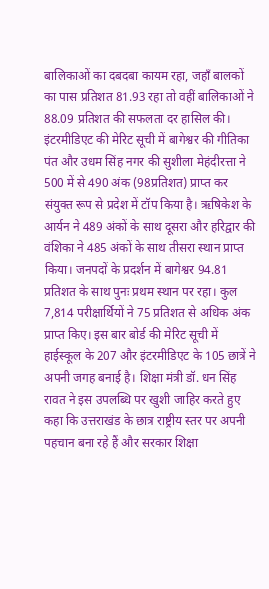बालिकाओं का दबदबा कायम रहा, जहाँ बालकों का पास प्रतिशत 81.93 रहा तो वहीं बालिकाओं ने 88.09 प्रतिशत की सफलता दर हासिल की। इंटरमीडिएट की मेरिट सूची में बागेश्वर की गीतिका पंत और उधम सिंह नगर की सुशीला मेहंदीरत्ता ने 500 में से 490 अंक (98प्रतिशत) प्राप्त कर संयुक्त रूप से प्रदेश में टॉप किया है। ऋषिकेश के आर्यन ने 489 अंकों के साथ दूसरा और हरिद्वार की वंशिका ने 485 अंकों के साथ तीसरा स्थान प्राप्त किया। जनपदों के प्रदर्शन में बागेश्वर 94.81 प्रतिशत के साथ पुनः प्रथम स्थान पर रहा। कुल 7,814 परीक्षार्थियों ने 75 प्रतिशत से अधिक अंक प्राप्त किए। इस बार बोर्ड की मेरिट सूची में हाईस्कूल के 207 और इंटरमीडिएट के 105 छात्रें ने अपनी जगह बनाई है। शिक्षा मंत्री डॉ. धन सिंह रावत ने इस उपलब्धि पर खुशी जाहिर करते हुए कहा कि उत्तराखंड के छात्र राष्ट्रीय स्तर पर अपनी पहचान बना रहे हैं और सरकार शिक्षा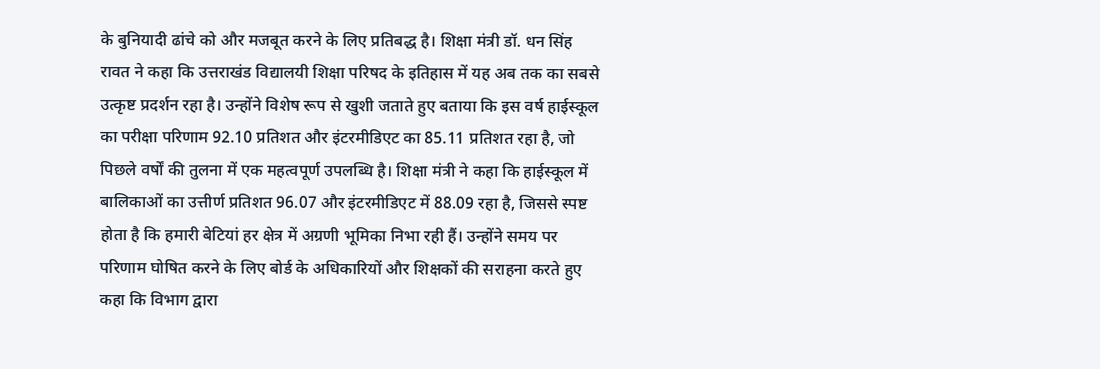के बुनियादी ढांचे को और मजबूत करने के लिए प्रतिबद्ध है। शिक्षा मंत्री डॉ. धन सिंह रावत ने कहा कि उत्तराखंड विद्यालयी शिक्षा परिषद के इतिहास में यह अब तक का सबसे उत्कृष्ट प्रदर्शन रहा है। उन्होंने विशेष रूप से खुशी जताते हुए बताया कि इस वर्ष हाईस्कूल का परीक्षा परिणाम 92.10 प्रतिशत और इंटरमीडिएट का 85.11 प्रतिशत रहा है, जो पिछले वर्षों की तुलना में एक महत्वपूर्ण उपलब्धि है। शिक्षा मंत्री ने कहा कि हाईस्कूल में बालिकाओं का उत्तीर्ण प्रतिशत 96.07 और इंटरमीडिएट में 88.09 रहा है, जिससे स्पष्ट होता है कि हमारी बेटियां हर क्षेत्र में अग्रणी भूमिका निभा रही हैं। उन्होंने समय पर परिणाम घोषित करने के लिए बोर्ड के अधिकारियों और शिक्षकों की सराहना करते हुए कहा कि विभाग द्वारा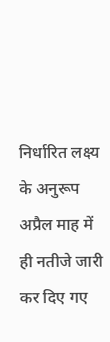निर्धारित लक्ष्य के अनुरूप अप्रैल माह में ही नतीजे जारी कर दिए गए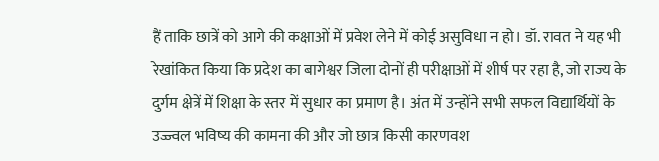हैं ताकि छात्रें को आगे की कक्षाओं में प्रवेश लेने में कोई असुविधा न हो। डॉ. रावत ने यह भी रेखांकित किया कि प्रदेश का बागेश्वर जिला दोनों ही परीक्षाओं में शीर्ष पर रहा है, जो राज्य के दुर्गम क्षेत्रें में शिक्षा के स्तर में सुधार का प्रमाण है। अंत में उन्होंने सभी सफल विद्यार्थियों के उज्ज्वल भविष्य की कामना की और जो छात्र किसी कारणवश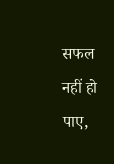सफल नहीं हो पाए,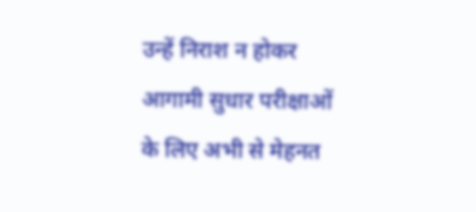उन्हें निराश न होकर आगामी सुधार परीक्षाओं के लिए अभी से मेहनत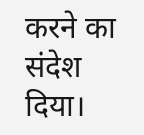करने का संदेश दिया।